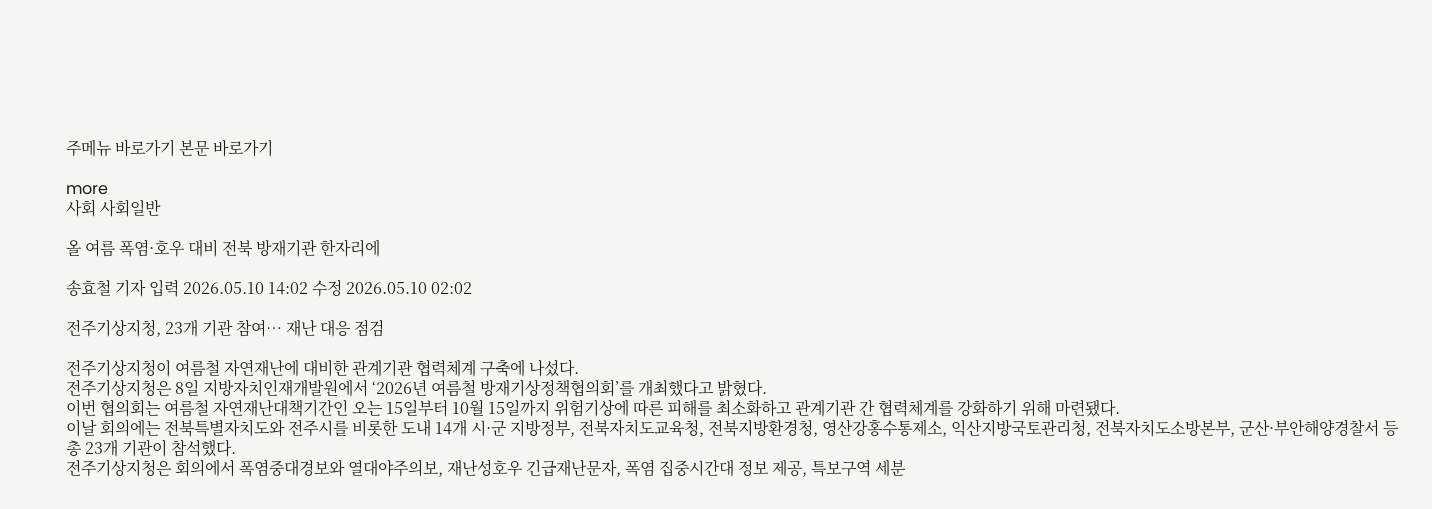주메뉴 바로가기 본문 바로가기

more
사회 사회일반

올 여름 폭염·호우 대비 전북 방재기관 한자리에

송효철 기자 입력 2026.05.10 14:02 수정 2026.05.10 02:02

전주기상지청, 23개 기관 참여… 재난 대응 점검

전주기상지청이 여름철 자연재난에 대비한 관계기관 협력체계 구축에 나섰다.
전주기상지청은 8일 지방자치인재개발원에서 ‘2026년 여름철 방재기상정책협의회’를 개최했다고 밝혔다.
이번 협의회는 여름철 자연재난대책기간인 오는 15일부터 10월 15일까지 위험기상에 따른 피해를 최소화하고 관계기관 간 협력체계를 강화하기 위해 마련됐다.
이날 회의에는 전북특별자치도와 전주시를 비롯한 도내 14개 시·군 지방정부, 전북자치도교육청, 전북지방환경청, 영산강홍수통제소, 익산지방국토관리청, 전북자치도소방본부, 군산·부안해양경찰서 등 총 23개 기관이 참석했다.
전주기상지청은 회의에서 폭염중대경보와 열대야주의보, 재난성호우 긴급재난문자, 폭염 집중시간대 정보 제공, 특보구역 세분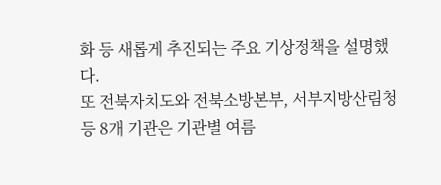화 등 새롭게 추진되는 주요 기상정책을 설명했다.
또 전북자치도와 전북소방본부, 서부지방산림청 등 8개 기관은 기관별 여름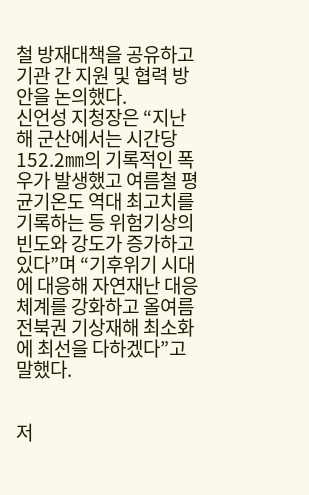철 방재대책을 공유하고 기관 간 지원 및 협력 방안을 논의했다.
신언성 지청장은 “지난해 군산에서는 시간당 152.2㎜의 기록적인 폭우가 발생했고 여름철 평균기온도 역대 최고치를 기록하는 등 위험기상의 빈도와 강도가 증가하고 있다”며 “기후위기 시대에 대응해 자연재난 대응체계를 강화하고 올여름 전북권 기상재해 최소화에 최선을 다하겠다”고 말했다.


저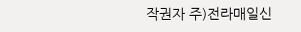작권자 주)전라매일신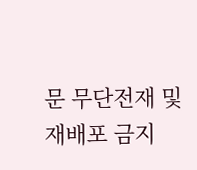문 무단전재 및 재배포 금지